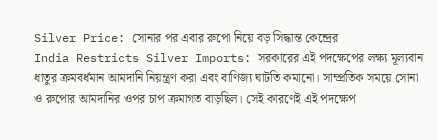Silver Price: সোনার পর এবার রুপো নিয়ে বড় সিদ্ধান্ত কেন্দ্রের
India Restricts Silver Imports: সরকারের এই পদক্ষেপের লক্ষ্য মূল্যবান ধাতুর ক্রমবর্ধমান আমদানি নিয়ন্ত্রণ করা এবং বাণিজ্য ঘাটতি কমানো। সাম্প্রতিক সময়ে সোনা ও রুপোর আমদানির ওপর চাপ ক্রমাগত বাড়ছিল। সেই কারণেই এই পদক্ষেপ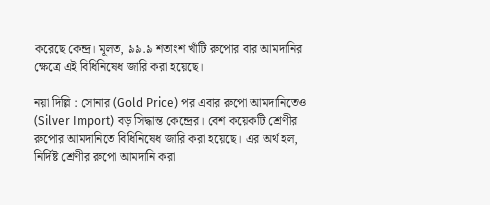করেছে কেন্দ্র। মূলত, ৯৯.৯ শতাংশ খাঁটি রুপোর বার আমদানির ক্ষেত্রে এই বিধিনিষেধ জারি করা হয়েছে।

নয়া দিল্লি : সোনার (Gold Price) পর এবার রুপো আমদানিতেও (Silver Import) বড় সিদ্ধান্ত কেন্দ্রের। বেশ কয়েকটি শ্রেণীর রুপোর আমদানিতে বিধিনিষেধ জারি করা হয়েছে। এর অর্থ হল, নির্দিষ্ট শ্রেণীর রুপো আমদানি করা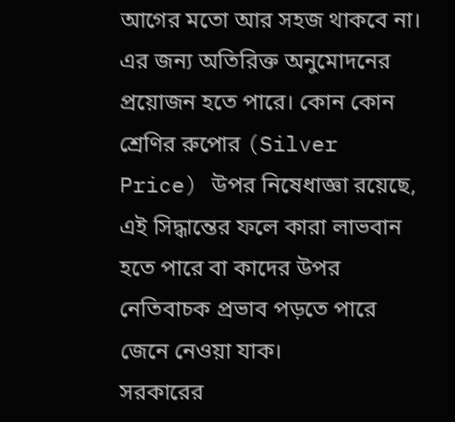আগের মতো আর সহজ থাকবে না। এর জন্য অতিরিক্ত অনুমোদনের প্রয়োজন হতে পারে। কোন কোন শ্রেণির রুপোর (Silver Price) উপর নিষেধাজ্ঞা রয়েছে, এই সিদ্ধান্তের ফলে কারা লাভবান হতে পারে বা কাদের উপর নেতিবাচক প্রভাব পড়তে পারে জেনে নেওয়া যাক।
সরকারের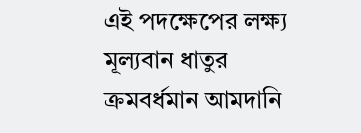এই পদক্ষেপের লক্ষ্য মূল্যবান ধাতুর ক্রমবর্ধমান আমদানি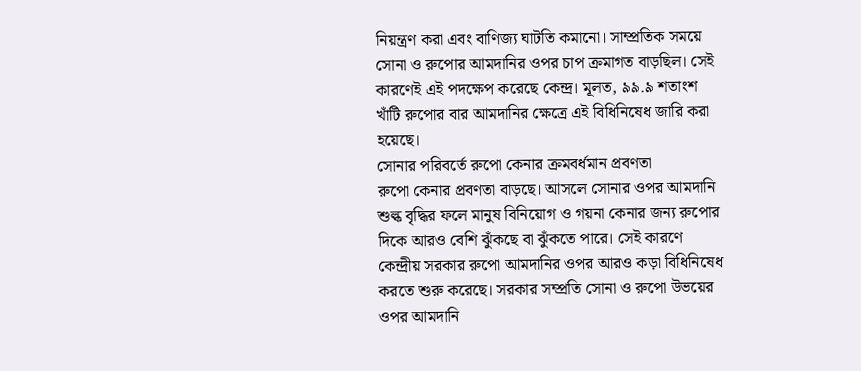নিয়ন্ত্রণ করা এবং বাণিজ্য ঘাটতি কমানো। সাম্প্রতিক সময়ে সোনা ও রুপোর আমদানির ওপর চাপ ক্রমাগত বাড়ছিল। সেই কারণেই এই পদক্ষেপ করেছে কেন্দ্র। মূলত, ৯৯.৯ শতাংশ খাঁটি রুপোর বার আমদানির ক্ষেত্রে এই বিধিনিষেধ জারি করা হয়েছে।
সোনার পরিবর্তে রুপো কেনার ক্রমবর্ধমান প্রবণতা
রুপো কেনার প্রবণতা বাড়ছে। আসলে সোনার ওপর আমদানি শুল্ক বৃদ্ধির ফলে মানুষ বিনিয়োগ ও গয়না কেনার জন্য রুপোর দিকে আরও বেশি ঝুঁকছে বা ঝুঁকতে পারে। সেই কারণে কেন্দ্রীয় সরকার রুপো আমদানির ওপর আরও কড়া বিধিনিষেধ করতে শুরু করেছে। সরকার সম্প্রতি সোনা ও রুপো উভয়ের ওপর আমদানি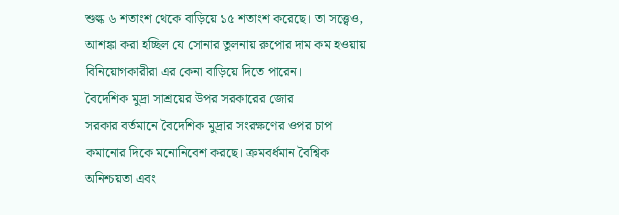শুল্ক ৬ শতাংশ থেকে বাড়িয়ে ১৫ শতাংশ করেছে। তা সত্ত্বেও, আশঙ্কা করা হচ্ছিল যে সোনার তুলনায় রুপোর দাম কম হওয়ায় বিনিয়োগকারীরা এর কেনা বাড়িয়ে দিতে পারেন।
বৈদেশিক মুদ্রা সাশ্রয়ের উপর সরকারের জোর
সরকার বর্তমানে বৈদেশিক মুদ্রার সংরক্ষণের ওপর চাপ কমানোর দিকে মনোনিবেশ করছে। ক্রমবর্ধমান বৈশ্বিক অনিশ্চয়তা এবং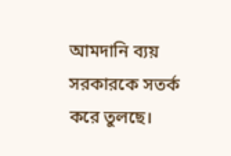আমদানি ব্যয় সরকারকে সতর্ক করে তুলছে।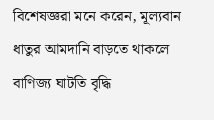বিশেষজ্ঞরা মনে করেন, মূল্যবান ধাতুর আমদানি বাড়তে থাকলে বাণিজ্য ঘাটতি বৃদ্ধি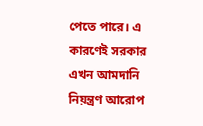পেতে পারে। এ কারণেই সরকার এখন আমদানি নিয়ন্ত্রণ আরোপ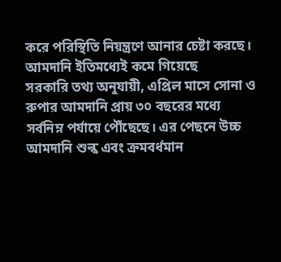করে পরিস্থিতি নিয়ন্ত্রণে আনার চেষ্টা করছে।
আমদানি ইতিমধ্যেই কমে গিয়েছে
সরকারি তথ্য অনুযায়ী, এপ্রিল মাসে সোনা ও রুপার আমদানি প্রায় ৩০ বছরের মধ্যে সর্বনিম্ন পর্যায়ে পৌঁছেছে। এর পেছনে উচ্চ আমদানি শুল্ক এবং ক্রমবর্ধমান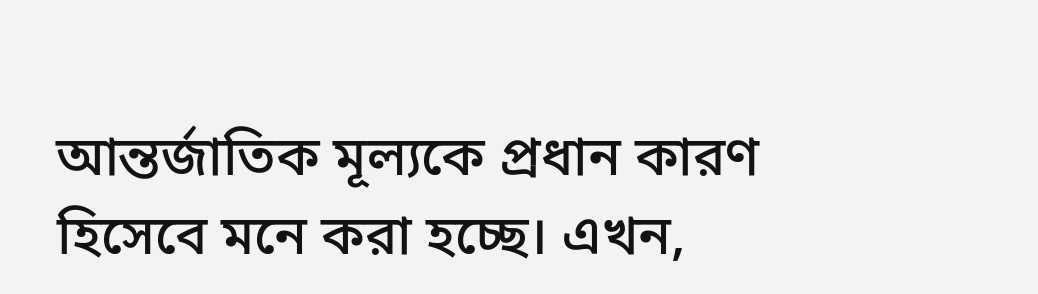আন্তর্জাতিক মূল্যকে প্রধান কারণ হিসেবে মনে করা হচ্ছে। এখন,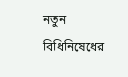নতুন বিধিনিষেধের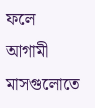ফলে আগামী মাসগুলোতে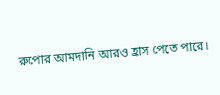রুপোর আমদানি আরও হ্রাস পেতে পারে।